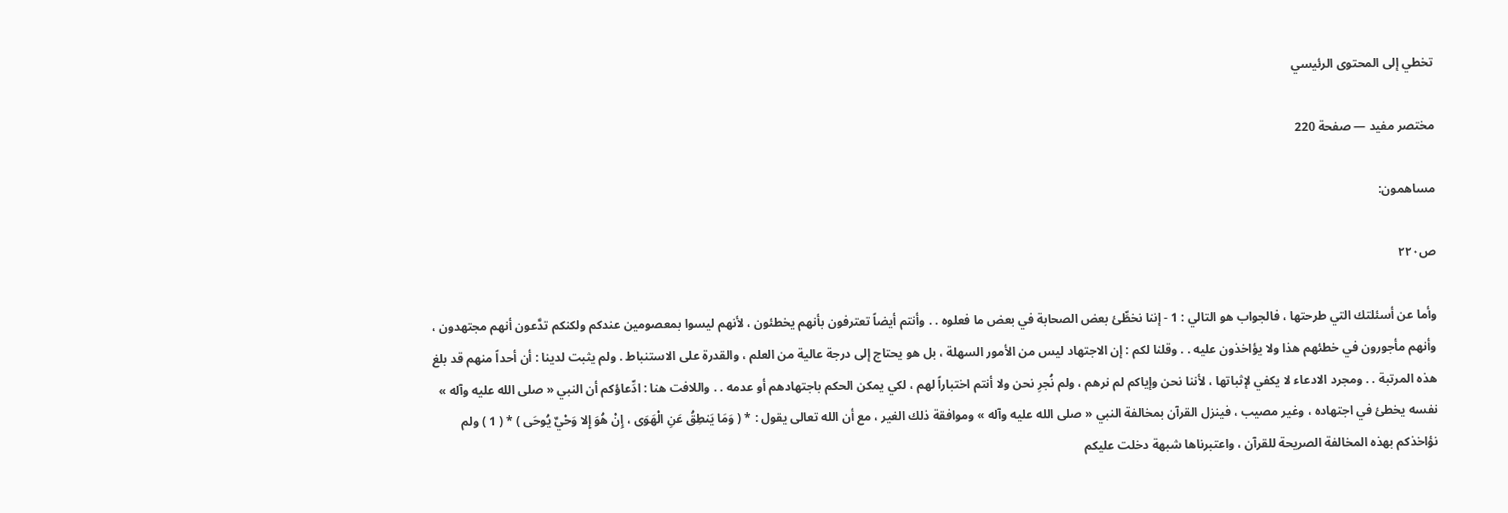تخطي إلى المحتوى الرئيسي

مختصر مفيد — صفحة 220

مساهمون:

ص٢٢٠

وأما عن أسئلتك التي طرحتها ، فالجواب هو التالي : 1 - إننا نخطِّئ بعض الصحابة في بعض ما فعلوه . . وأنتم أيضاً تعترفون بأنهم يخطئون ، لأنهم ليسوا بمعصومين عندكم ولكنكم تدَّعون أنهم مجتهدون ، وأنهم مأجورون في خطئهم هذا ولا يؤاخذون عليه . . وقلنا لكم : إن الاجتهاد ليس من الأمور السهلة ، بل هو يحتاج إلى درجة عالية من العلم ، والقدرة على الاستنباط . ولم يثبت لدينا : أن أحداً منهم قد بلغ هذه المرتبة . . ومجرد الادعاء لا يكفي لإثباتها ، لأننا نحن وإياكم لم نرهم ، ولم نُجرِ نحن ولا أنتم اختباراً لهم ، لكي يمكن الحكم باجتهادهم أو عدمه . . واللافت هنا : ادِّعاؤكم أن النبي « صلى الله عليه وآله » نفسه يخطئ في اجتهاده ، وغير مصيب ، فينزل القرآن بمخالفة النبي « صلى الله عليه وآله » وموافقة ذلك الغير ، مع أن الله تعالى يقول : * ( وَمَا يَنطِقُ عَنِ الْهَوَى ، إِنْ هُوَ إِلا وَحْيٌ يُوحَى ) * ( 1 ) ولم نؤاخذكم بهذه المخالفة الصريحة للقرآن ، واعتبرناها شبهة دخلت عليكم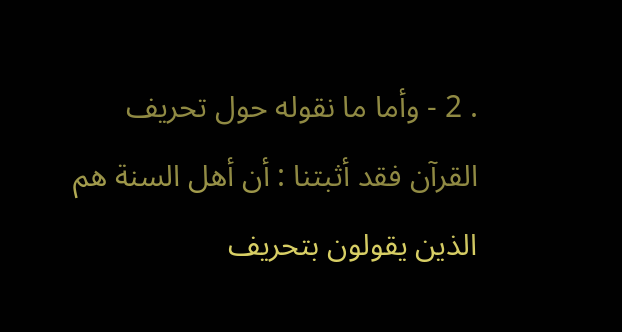. 2 - وأما ما نقوله حول تحريف القرآن فقد أثبتنا : أن أهل السنة هم الذين يقولون بتحريف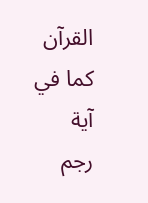القرآن كما في آية رجم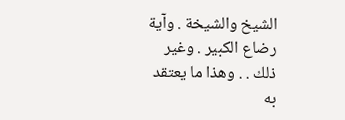الشيخ والشيخة . وآية رضاع الكبير . وغير ذلك . . وهذا ما يعتقد به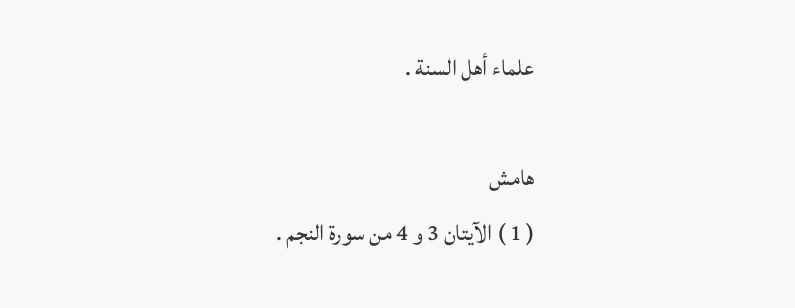علماء أهل السنة .

هامش
( 1 ) الآيتان 3 و 4 من سورة النجم .